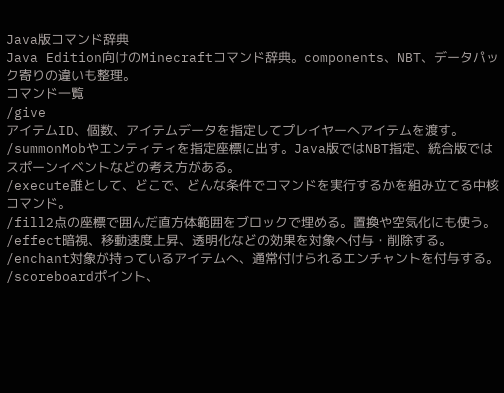Java版コマンド辞典
Java Edition向けのMinecraftコマンド辞典。components、NBT、データパック寄りの違いも整理。
コマンド一覧
/give
アイテムID、個数、アイテムデータを指定してプレイヤーへアイテムを渡す。
/summonMobやエンティティを指定座標に出す。Java版ではNBT指定、統合版ではスポーンイベントなどの考え方がある。
/execute誰として、どこで、どんな条件でコマンドを実行するかを組み立てる中核コマンド。
/fill2点の座標で囲んだ直方体範囲をブロックで埋める。置換や空気化にも使う。
/effect暗視、移動速度上昇、透明化などの効果を対象へ付与・削除する。
/enchant対象が持っているアイテムへ、通常付けられるエンチャントを付与する。
/scoreboardポイント、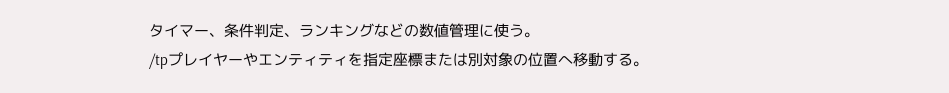タイマー、条件判定、ランキングなどの数値管理に使う。
/tpプレイヤーやエンティティを指定座標または別対象の位置へ移動する。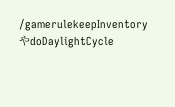/gamerulekeepInventoryやdoDaylightCycle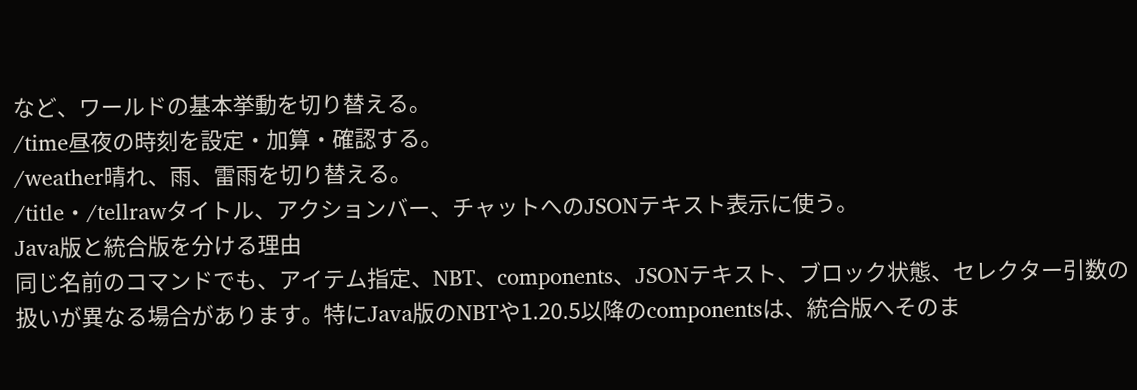など、ワールドの基本挙動を切り替える。
/time昼夜の時刻を設定・加算・確認する。
/weather晴れ、雨、雷雨を切り替える。
/title・/tellrawタイトル、アクションバー、チャットへのJSONテキスト表示に使う。
Java版と統合版を分ける理由
同じ名前のコマンドでも、アイテム指定、NBT、components、JSONテキスト、ブロック状態、セレクター引数の扱いが異なる場合があります。特にJava版のNBTや1.20.5以降のcomponentsは、統合版へそのま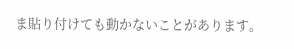ま貼り付けても動かないことがあります。